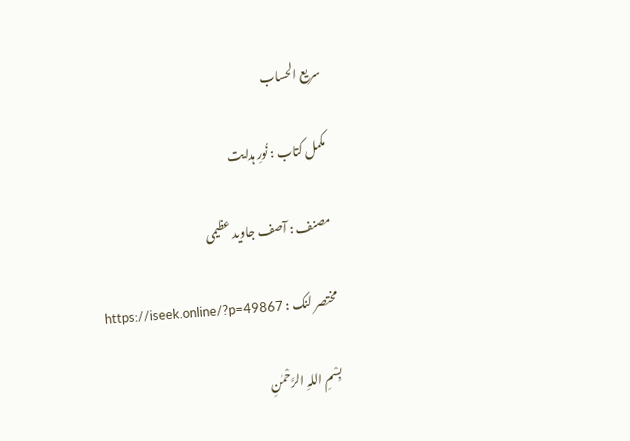سریع الحساب

مکمل کتاب : نُورِ ہدایت

مصنف : آصف جاوید عظیمی

مختصر لنک : https://iseek.online/?p=49867

بِسْمِ اللہِ الرَّحْمٰنِ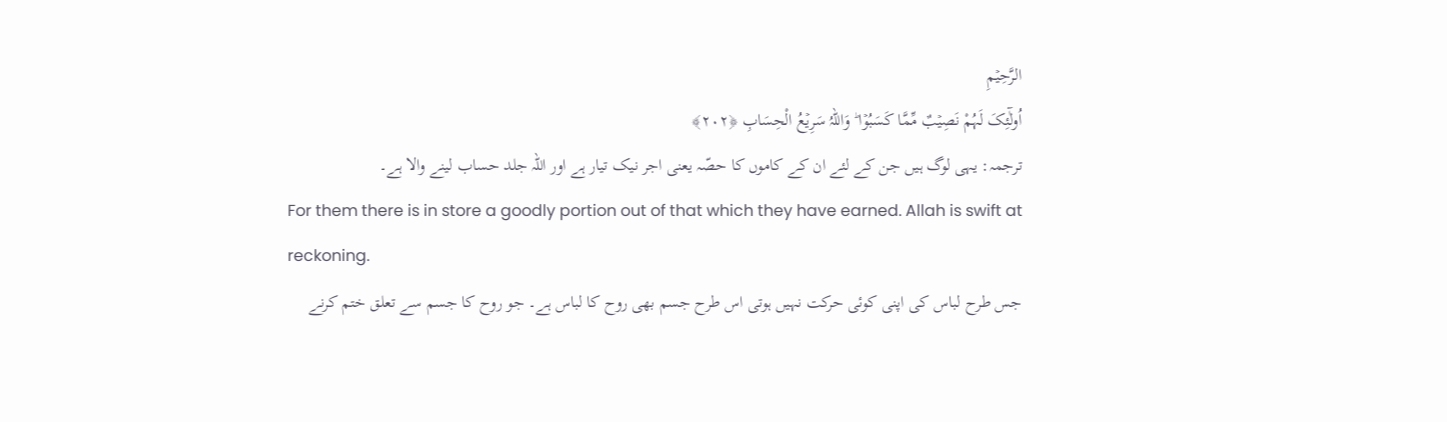الرَّحِیۡمِ
اُولٰٓئِکَ لَہُمْ نَصِیۡبٌ مِّمَّا کَسَبُوۡا ؕ وَاللہُ سَرِیۡعُ الْحِسَابِ ﴿۲۰۲﴾
ترجمہ: یہی لوگ ہیں جن کے لئے ان کے کاموں کا حصّہ یعنی اجر نیک تیار ہے اور اللہ جلد حساب لینے والا ہے۔
For them there is in store a goodly portion out of that which they have earned. Allah is swift at reckoning.
جس طرح لباس کی اپنی کوئی حرکت نہیں ہوتی اس طرح جسم بھی روح کا لباس ہے۔ جو روح کا جسم سے تعلق ختم کرنے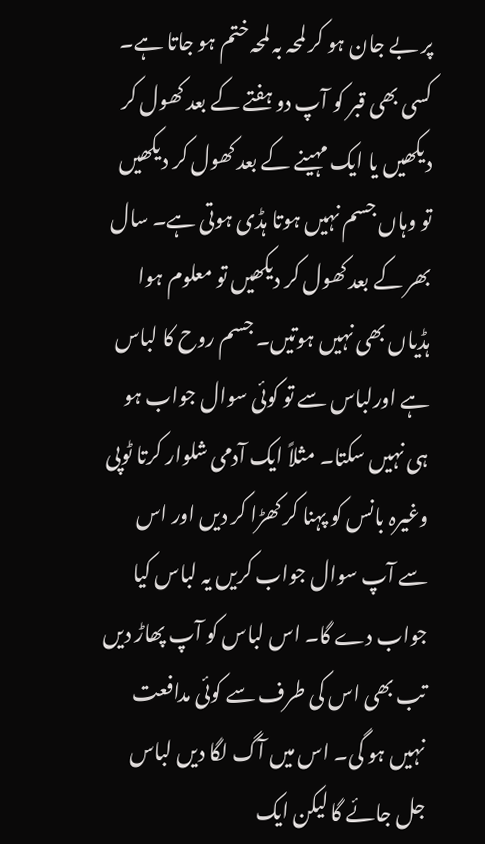پر بے جان ہو کر لمحہ بہ لمحہ ختم ہو جاتا ہے۔ کسی بھی قبر کو آپ دو ہفتے کے بعد کھول کر دیکھیں یا ایک مہینے کے بعد کھول کر دیکھیں تو وہاں جسم نہیں ہوتا ہڈی ہوتی ہے۔ سال بھر کے بعد کھول کر دیکھیں تو معلوم ہوا ہڈیاں بھی نہیں ہوتیں۔ جسم روح کا لباس ہے اورلباس سے تو کوئی سوال جواب ہو ہی نہیں سکتا۔ مثلاً ایک آدمی شلوار کرتا ٹوپی وغیرہ بانس کو پہنا کر کھڑا کر دیں اور اس سے آپ سوال جواب کریں یہ لباس کیا جواب دے گا۔ اس لباس کو آپ پھاڑ دیں تب بھی اس کی طرف سے کوئی مدافعت نہیں ہو گی۔ اس میں آگ لگا دیں لباس جل جائے گا لیکن ایک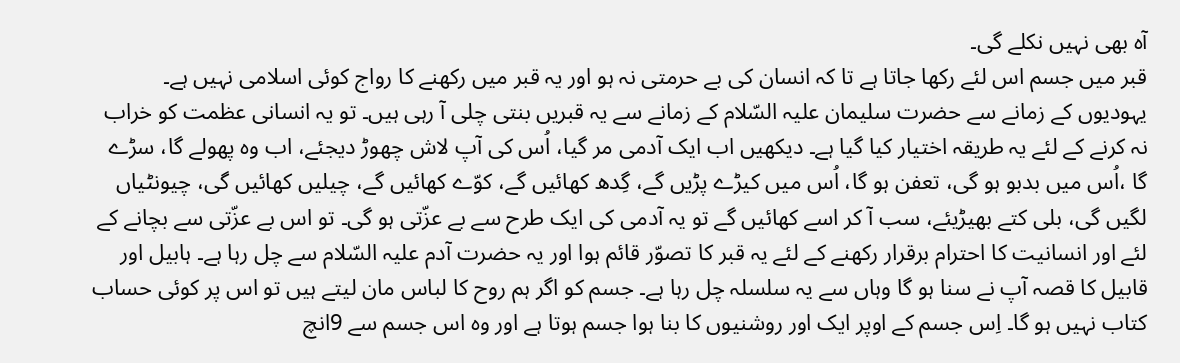آہ بھی نہیں نکلے گی۔
قبر میں جسم اس لئے رکھا جاتا ہے تا کہ انسان کی بے حرمتی نہ ہو اور یہ قبر میں رکھنے کا رواج کوئی اسلامی نہیں ہے۔ یہودیوں کے زمانے سے حضرت سلیمان علیہ السّلام کے زمانے سے یہ قبریں بنتی چلی آ رہی ہیں۔ تو یہ انسانی عظمت کو خراب نہ کرنے کے لئے یہ طریقہ اختیار کیا گیا ہے۔ دیکھیں اب ایک آدمی مر گیا، اُس کی آپ لاش چھوڑ دیجئے، اب وہ پھولے گا، سڑے گا ،اُس میں بدبو ہو گی، تعفن ہو گا، اُس میں کیڑے پڑیں گے، گِدھ کھائیں گے، کوّے کھائیں گے، چیلیں کھائیں گی، چیونٹیاں لگیں گی، بلی کتے بھیڑیئے، سب آ کر اسے کھائیں گے تو یہ آدمی کی ایک طرح سے بے عزّتی ہو گی۔ تو اس بے عزّتی سے بچانے کے لئے اور انسانیت کا احترام برقرار رکھنے کے لئے یہ قبر کا تصوّر قائم ہوا اور یہ حضرت آدم علیہ السّلام سے چل رہا ہے۔ ہابیل اور قابیل کا قصہ آپ نے سنا ہو گا وہاں سے یہ سلسلہ چل رہا ہے۔ جسم کو اگر ہم روح کا لباس مان لیتے ہیں تو اس پر کوئی حساب کتاب نہیں ہو گا۔ اِس جسم کے اوپر ایک اور روشنیوں کا بنا ہوا جسم ہوتا ہے اور وہ اس جسم سے 9انچ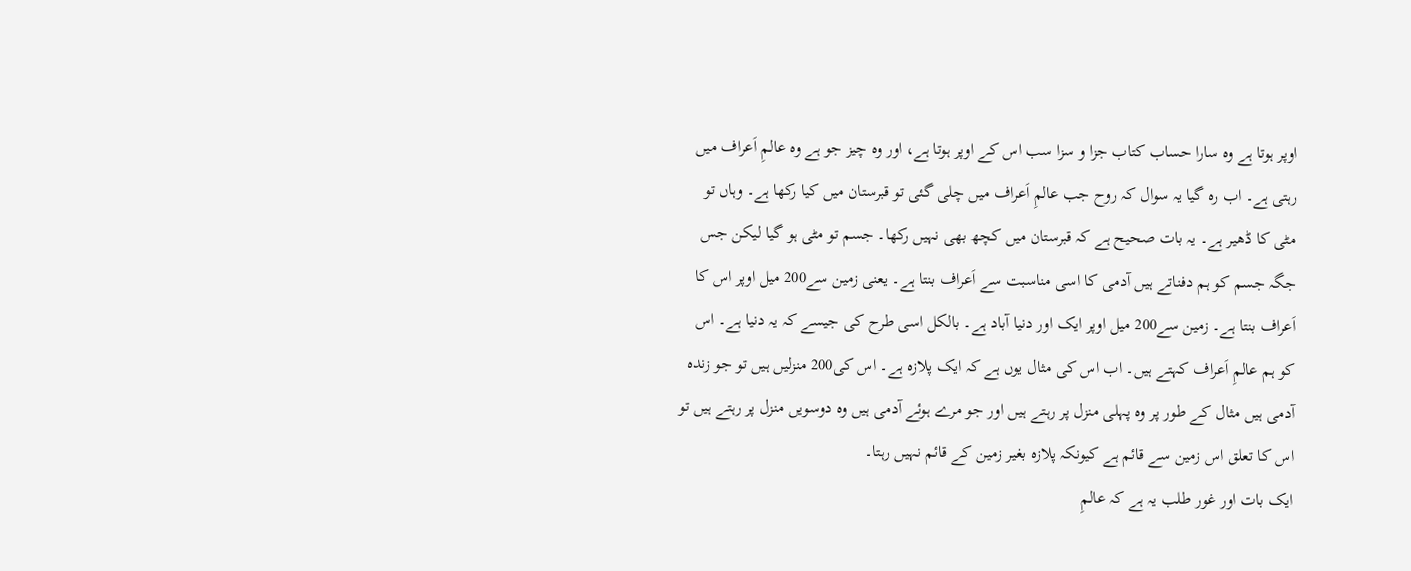اوپر ہوتا ہے وہ سارا حساب کتاب جزا و سزا سب اس کے اوپر ہوتا ہے، اور وہ چیز جو ہے وہ عالمِ اَعراف میں رہتی ہے۔ اب رہ گیا یہ سوال کہ روح جب عالمِ اَعراف میں چلی گئی تو قبرستان میں کیا رکھا ہے۔ وہاں تو مٹی کا ڈھیر ہے۔ یہ بات صحیح ہے کہ قبرستان میں کچھ بھی نہیں رکھا۔ جسم تو مٹی ہو گیا لیکن جس جگہ جسم کو ہم دفناتے ہیں آدمی کا اسی مناسبت سے اَعراف بنتا ہے۔ یعنی زمین سے200 میل اوپر اس کا اَعراف بنتا ہے۔ زمین سے200 میل اوپر ایک اور دنیا آباد ہے۔ بالکل اسی طرح کی جیسے کہ یہ دنیا ہے۔ اس کو ہم عالمِ اَعراف کہتے ہیں۔ اب اس کی مثال یوں ہے کہ ایک پلازہ ہے۔ اس کی200 منزلیں ہیں تو جو زندہ آدمی ہیں مثال کے طور پر وہ پہلی منزل پر رہتے ہیں اور جو مرے ہوئے آدمی ہیں وہ دوسویں منزل پر رہتے ہیں تو اس کا تعلق اس زمین سے قائم ہے کیونکہ پلازہ بغیر زمین کے قائم نہیں رہتا۔
ایک بات اور غور طلب یہ ہے کہ عالمِ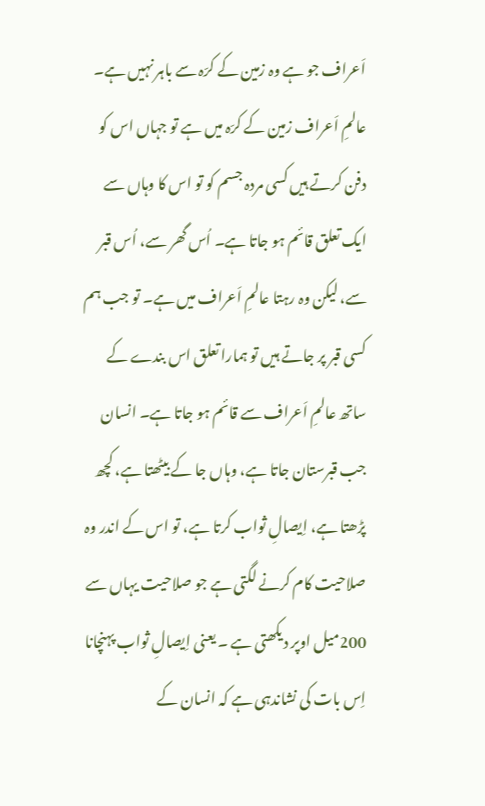اَعراف جو ہے وہ زمین کے کرّہ سے باہر نہیں ہے۔ عالمِ اَعراف زمین کے کرّہ میں ہے تو جہاں اس کو دفن کرتے ہیں کسی مردہ جسم کو تو اس کا وہاں سے ایک تعلق قائم ہو جاتا ہے۔ اُس گھر سے، اُس قبر سے، لیکن وہ رہتا عالمِ اَعراف میں ہے۔ تو جب ہم کسی قبر پر جاتے ہیں تو ہمارا تعلق اس بندے کے ساتھ عالمِ اَعراف سے قائم ہو جاتا ہے۔ انسان جب قبرستان جاتا ہے، وہاں جا کے بیٹھتا ہے، کچھ پڑھتا ہے، اِیصالِ ثواب کرتا ہے، تو اس کے اندر وہ صلاحیت کام کرنے لگتی ہے جو صلاحیت یہاں سے 200میل اوپر دیکھتی ہے ۔ یعنی اِیصالِ ثواب پہنچانا اِس بات کی نشاندہی ہے کہ انسان کے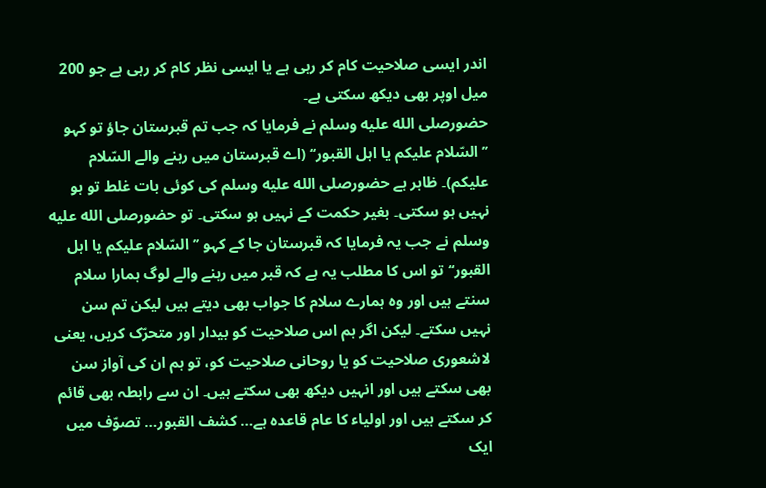اندر ایسی صلاحیت کام کر رہی ہے یا ایسی نظر کام کر رہی ہے جو 200 میل اوپر بھی دیکھ سکتی ہے۔
حضورصلى الله عليه وسلم نے فرمایا کہ جب تم قبرستان جاؤ تو کہو ’’السّلام علیکم یا اہل القبور‘‘ (اے قبرستان میں رہنے والے السّلام علیکم)۔ ظاہر ہے حضورصلى الله عليه وسلم کی کوئی بات غلط تو ہو نہیں ہو سکتی۔ بغیر حکمت کے نہیں ہو سکتی۔ تو حضورصلى الله عليه وسلم نے جب یہ فرمایا کہ قبرستان جا کے کہو ’’السّلام علیکم یا اہل القبور‘‘ تو اس کا مطلب یہ ہے کہ قبر میں رہنے والے لوگ ہمارا سلام سنتے ہیں اور وہ ہمارے سلام کا جواب بھی دیتے ہیں لیکن تم سن نہیں سکتے۔ لیکن اگر ہم اس صلاحیت کو بیدار اور متحرّک کریں، یعنی لاشعوری صلاحیت کو یا روحانی صلاحیت کو، تو ہم ان کی آواز سن بھی سکتے ہیں اور انہیں دیکھ بھی سکتے ہیں۔ ان سے رابطہ بھی قائم کر سکتے ہیں اور اولیاء کا عام قاعدہ ہے… کشف القبور… تصوّف میں ایک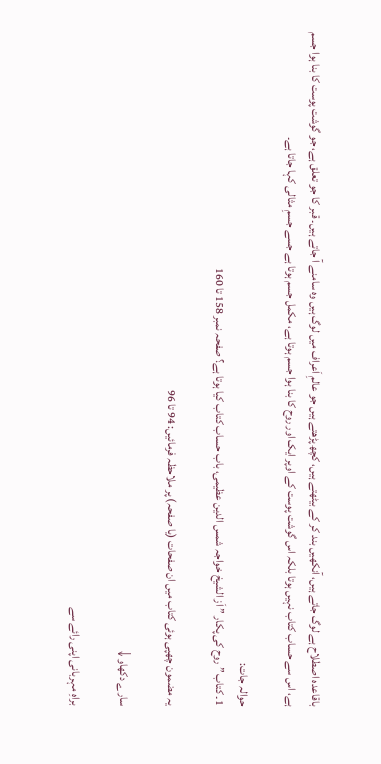باقاعدہ اصطلاح ہے لوگ جاتے ہیں، آنکھیں بند کر کے بیٹھتے ہیں، کچھ پڑھتے ہیں جو عالمِ اَعراف میں لوگ ہیں وہ سامنے آ جاتے ہیں۔ قبر کا جو تعلق ہے، جو گوشت پوست کا بنا ہوا جسم ہے، اس سے حساب کتاب نہیں ہوتا بلکہ اس گوشت پوست کے اوپر ایک اور روح کا بنا ہوا جسم ہوتا ہے، مکمل جسم ہوتا ہے جسے جسمِ مثالی کہا جاتا ہے۔

حوالہ جات:
1۔ کتاب ” روح کی پکار ” اَز الشیخ خواجہ شمس الدین عظیمی، باب حساب کتاب کیا ہوتا ہے؟ صفحہ نمبر 158 تا 160

یہ مضمون چھپی ہوئی کتاب میں ان صفحات (یا صفحہ) پر ملاحظہ فرمائیں: 94 تا 96

سارے دکھاو ↓

براہِ مہربانی اپنی رائے سے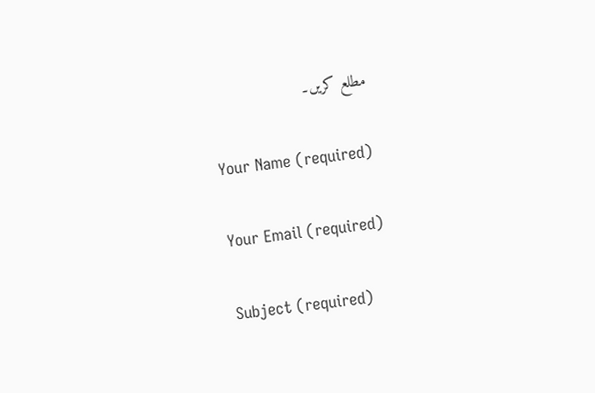مطلع کریں۔

    Your Name (required)

    Your Email (required)

    Subject (required)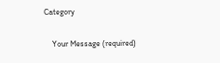Category

    Your Message (required)